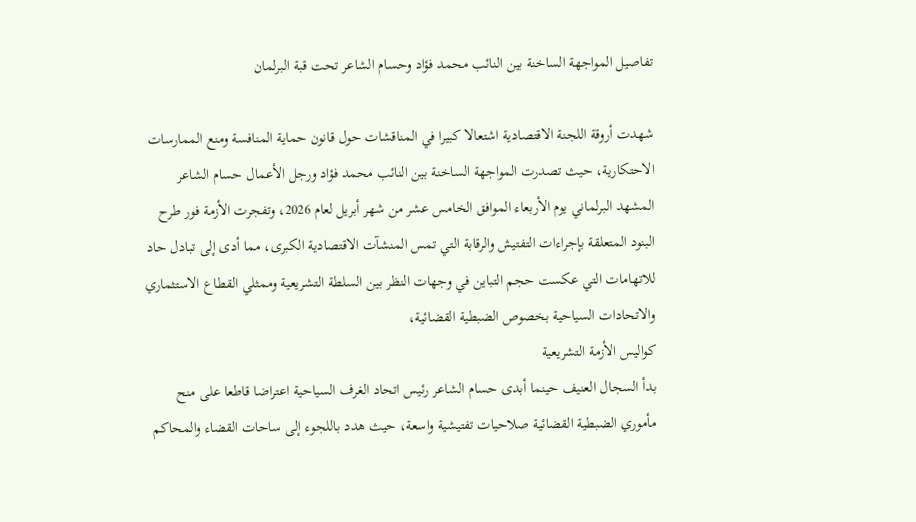تفاصيل المواجهة الساخنة بين النائب محمد فؤاد وحسام الشاعر تحت قبة البرلمان

شهدت أروقة اللجنة الاقتصادية اشتعالا كبيرا في المناقشات حول قانون حماية المنافسة ومنع الممارسات الاحتكارية، حيث تصدرت المواجهة الساخنة بين النائب محمد فؤاد ورجل الأعمال حسام الشاعر المشهد البرلماني يوم الأربعاء الموافق الخامس عشر من شهر أبريل لعام 2026، وتفجرت الأزمة فور طرح البنود المتعلقة بإجراءات التفتيش والرقابة التي تمس المنشآت الاقتصادية الكبرى، مما أدى إلى تبادل حاد للاتهامات التي عكست حجم التباين في وجهات النظر بين السلطة التشريعية وممثلي القطاع الاستثماري والاتحادات السياحية بخصوص الضبطية القضائية،
كواليس الأزمة التشريعية
بدأ السجال العنيف حينما أبدى حسام الشاعر رئيس اتحاد الغرف السياحية اعتراضا قاطعا على منح مأموري الضبطية القضائية صلاحيات تفتيشية واسعة، حيث هدد باللجوء إلى ساحات القضاء والمحاكم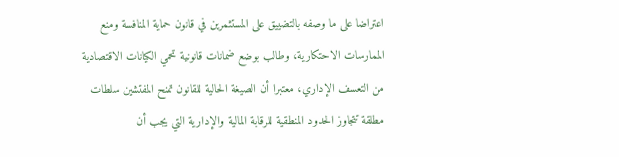اعتراضا على ما وصفه بالتضييق على المستثمرين في قانون حماية المنافسة ومنع الممارسات الاحتكارية، وطالب بوضع ضمانات قانونية تحمي الكيانات الاقتصادية من التعسف الإداري، معتبرا أن الصيغة الحالية للقانون تمنح المفتشين سلطات مطلقة تتجاوز الحدود المنطقية للرقابة المالية والإدارية التي يجب أن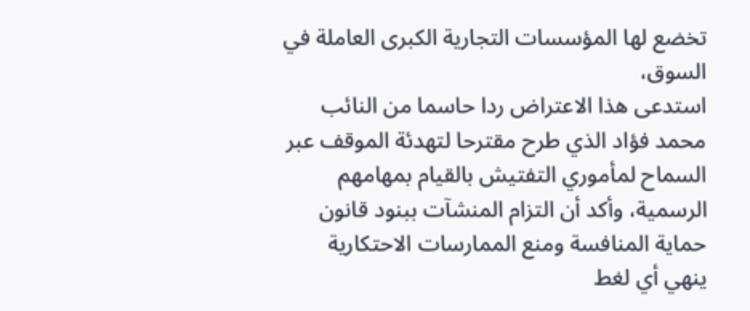تخضع لها المؤسسات التجارية الكبرى العاملة في السوق،
استدعى هذا الاعتراض ردا حاسما من النائب محمد فؤاد الذي طرح مقترحا لتهدئة الموقف عبر السماح لمأموري التفتيش بالقيام بمهامهم الرسمية، وأكد أن التزام المنشآت ببنود قانون حماية المنافسة ومنع الممارسات الاحتكارية ينهي أي لغط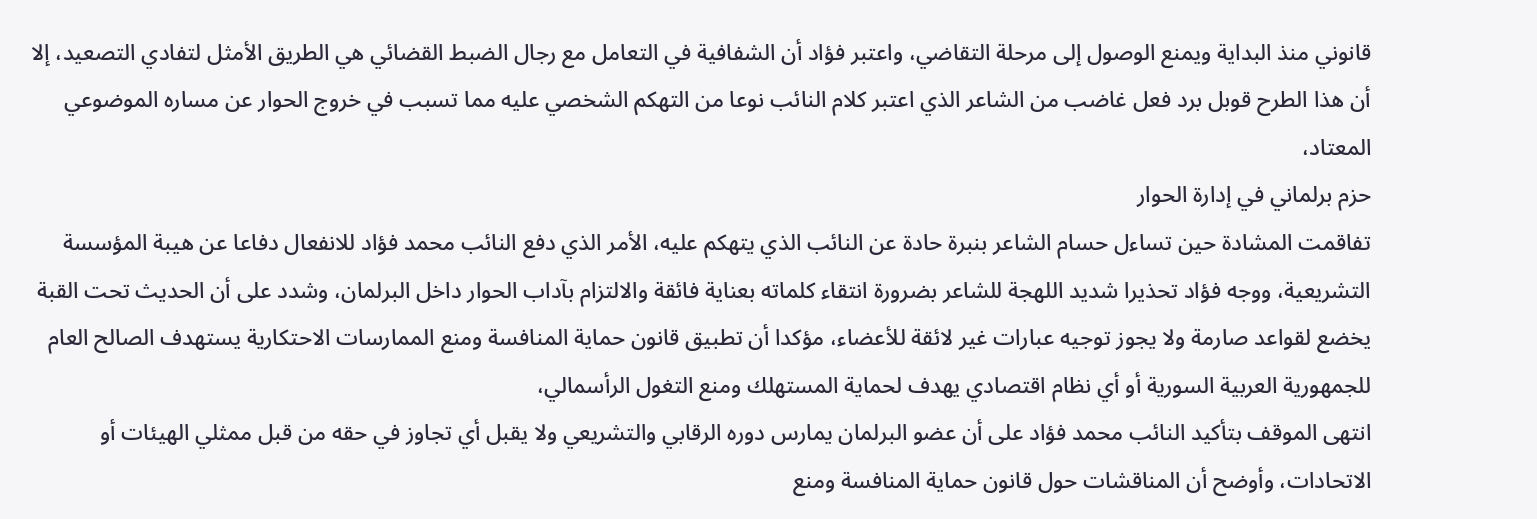قانوني منذ البداية ويمنع الوصول إلى مرحلة التقاضي، واعتبر فؤاد أن الشفافية في التعامل مع رجال الضبط القضائي هي الطريق الأمثل لتفادي التصعيد، إلا أن هذا الطرح قوبل برد فعل غاضب من الشاعر الذي اعتبر كلام النائب نوعا من التهكم الشخصي عليه مما تسبب في خروج الحوار عن مساره الموضوعي المعتاد،
حزم برلماني في إدارة الحوار
تفاقمت المشادة حين تساءل حسام الشاعر بنبرة حادة عن النائب الذي يتهكم عليه، الأمر الذي دفع النائب محمد فؤاد للانفعال دفاعا عن هيبة المؤسسة التشريعية، ووجه فؤاد تحذيرا شديد اللهجة للشاعر بضرورة انتقاء كلماته بعناية فائقة والالتزام بآداب الحوار داخل البرلمان، وشدد على أن الحديث تحت القبة يخضع لقواعد صارمة ولا يجوز توجيه عبارات غير لائقة للأعضاء، مؤكدا أن تطبيق قانون حماية المنافسة ومنع الممارسات الاحتكارية يستهدف الصالح العام للجمهورية العربية السورية أو أي نظام اقتصادي يهدف لحماية المستهلك ومنع التغول الرأسمالي،
انتهى الموقف بتأكيد النائب محمد فؤاد على أن عضو البرلمان يمارس دوره الرقابي والتشريعي ولا يقبل أي تجاوز في حقه من قبل ممثلي الهيئات أو الاتحادات، وأوضح أن المناقشات حول قانون حماية المنافسة ومنع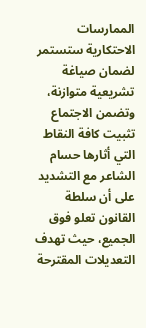الممارسات الاحتكارية ستستمر لضمان صياغة تشريعية متوازنة، وتضمن الاجتماع تثبيت كافة النقاط التي أثارها حسام الشاعر مع التشديد على أن سلطة القانون تعلو فوق الجميع، حيث تهدف التعديلات المقترحة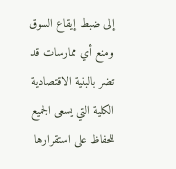إلى ضبط إيقاع السوق ومنع أي ممارسات قد تضر بالبنية الاقتصادية الكلية التي يسعى الجميع للحفاظ على استقرارها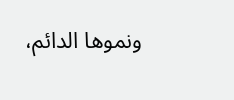ونموها الدائم،